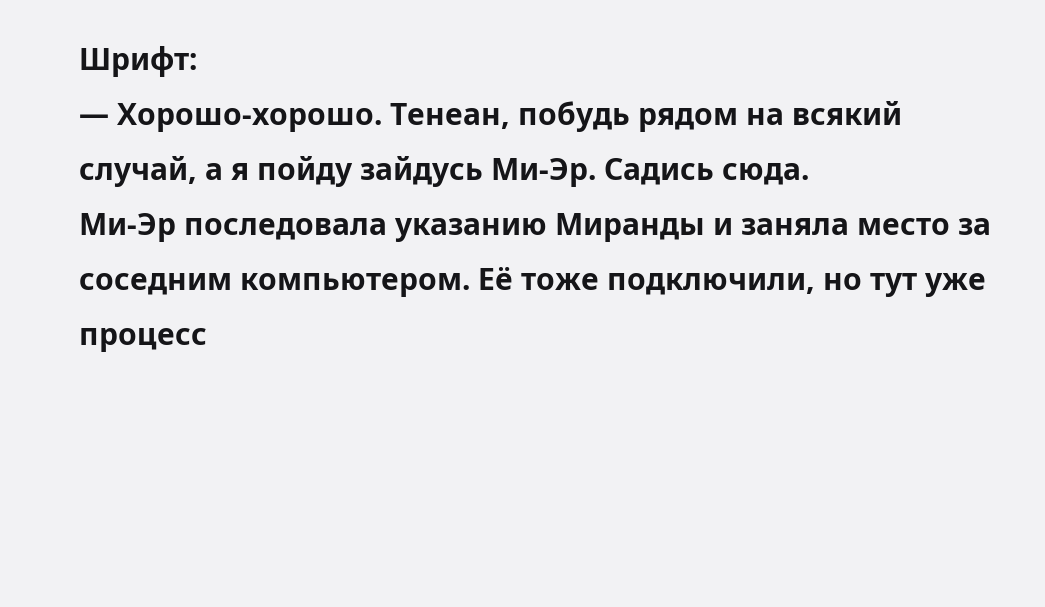Шрифт:
— Хорошо-хорошо. Тенеан, побудь рядом на всякий случай, а я пойду зайдусь Ми-Эр. Садись сюда.
Ми-Эр последовала указанию Миранды и заняла место за соседним компьютером. Её тоже подключили, но тут уже процесс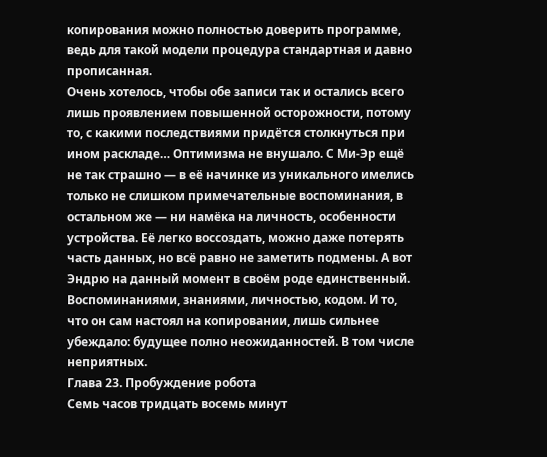копирования можно полностью доверить программе, ведь для такой модели процедура стандартная и давно прописанная.
Очень хотелось, чтобы обе записи так и остались всего лишь проявлением повышенной осторожности, потому то, с какими последствиями придётся столкнуться при ином раскладе… Оптимизма не внушало. С Ми-Эр ещё не так страшно — в её начинке из уникального имелись только не слишком примечательные воспоминания, в остальном же — ни намёка на личность, особенности устройства. Её легко воссоздать, можно даже потерять часть данных, но всё равно не заметить подмены. А вот Эндрю на данный момент в своём роде единственный. Воспоминаниями, знаниями, личностью, кодом. И то, что он сам настоял на копировании, лишь сильнее убеждало: будущее полно неожиданностей. В том числе неприятных.
Глава 23. Пробуждение робота
Семь часов тридцать восемь минут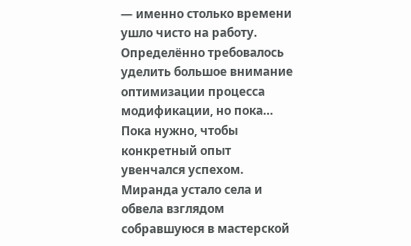— именно столько времени ушло чисто на работу. Определённо требовалось уделить большое внимание оптимизации процесса модификации, но пока… Пока нужно, чтобы конкретный опыт увенчался успехом.
Миранда устало села и обвела взглядом собравшуюся в мастерской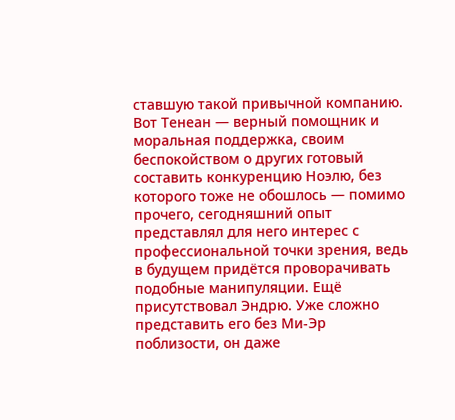ставшую такой привычной компанию. Вот Тенеан — верный помощник и моральная поддержка, своим беспокойством о других готовый составить конкуренцию Ноэлю, без которого тоже не обошлось — помимо прочего, сегодняшний опыт представлял для него интерес с профессиональной точки зрения, ведь в будущем придётся проворачивать подобные манипуляции. Ещё присутствовал Эндрю. Уже сложно представить его без Ми-Эр поблизости, он даже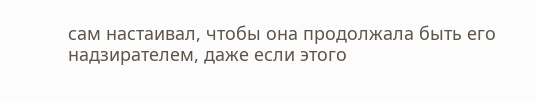сам настаивал, чтобы она продолжала быть его надзирателем, даже если этого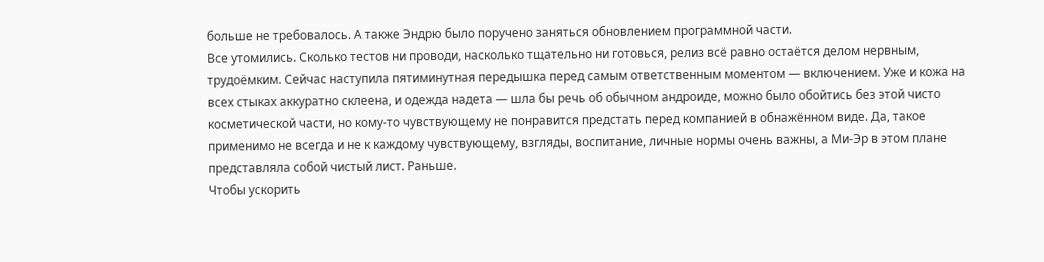больше не требовалось. А также Эндрю было поручено заняться обновлением программной части.
Все утомились. Сколько тестов ни проводи, насколько тщательно ни готовься, релиз всё равно остаётся делом нервным, трудоёмким. Сейчас наступила пятиминутная передышка перед самым ответственным моментом — включением. Уже и кожа на всех стыках аккуратно склеена, и одежда надета — шла бы речь об обычном андроиде, можно было обойтись без этой чисто косметической части, но кому-то чувствующему не понравится предстать перед компанией в обнажённом виде. Да, такое применимо не всегда и не к каждому чувствующему, взгляды, воспитание, личные нормы очень важны, а Ми-Эр в этом плане представляла собой чистый лист. Раньше.
Чтобы ускорить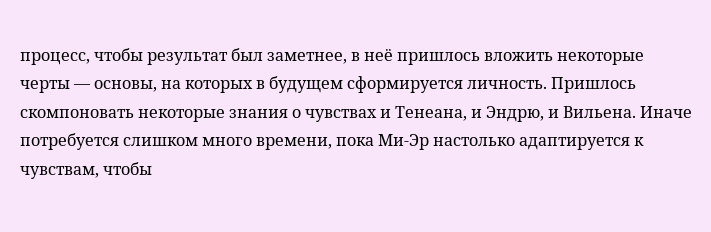процесс, чтобы результат был заметнее, в неё пришлось вложить некоторые черты — основы, на которых в будущем сформируется личность. Пришлось скомпоновать некоторые знания о чувствах и Тенеана, и Эндрю, и Вильена. Иначе потребуется слишком много времени, пока Ми-Эр настолько адаптируется к чувствам, чтобы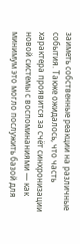заиметь собственные реакции на различные события. Также ожидалось, что часть характера проявится за счёт синхронизации новой системы с воспоминаниями — как минимум это могло послужить базой для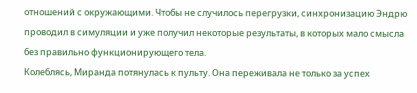отношений с окружающими. Чтобы не случилось перегрузки, синхронизацию Эндрю проводил в симуляции и уже получил некоторые результаты, в которых мало смысла без правильно функционирующего тела.
Колеблясь, Миранда потянулась к пульту. Она переживала не только за успех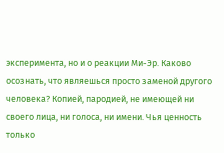эксперимента, но и о реакции Ми-Эр. Каково осознать, что являешься просто заменой другого человека? Копией, пародией, не имеющей ни своего лица, ни голоса, ни имени. Чья ценность только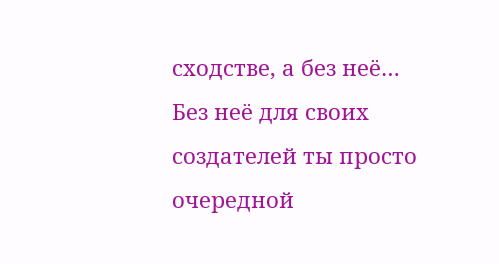сходстве, а без неё… Без неё для своих создателей ты просто очередной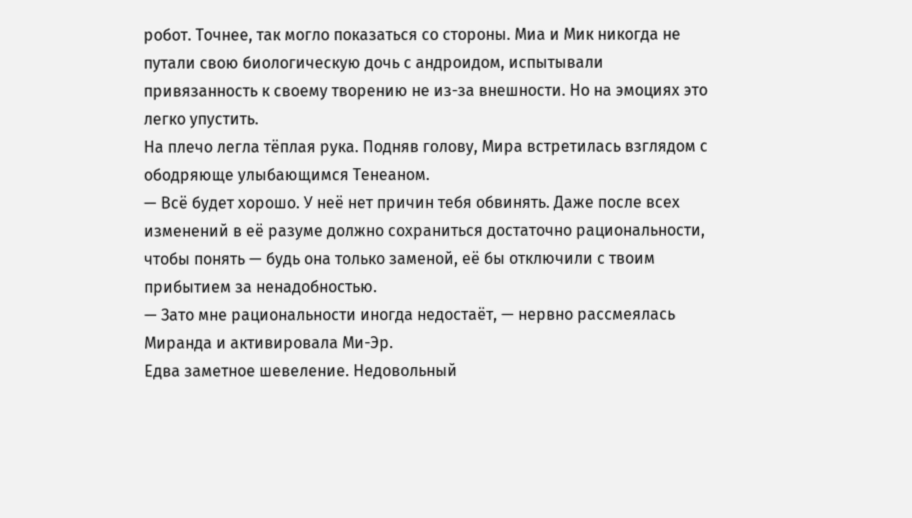робот. Точнее, так могло показаться со стороны. Миа и Мик никогда не путали свою биологическую дочь с андроидом, испытывали привязанность к своему творению не из-за внешности. Но на эмоциях это легко упустить.
На плечо легла тёплая рука. Подняв голову, Мира встретилась взглядом с ободряюще улыбающимся Тенеаном.
— Всё будет хорошо. У неё нет причин тебя обвинять. Даже после всех изменений в её разуме должно сохраниться достаточно рациональности, чтобы понять — будь она только заменой, её бы отключили с твоим прибытием за ненадобностью.
— Зато мне рациональности иногда недостаёт, — нервно рассмеялась Миранда и активировала Ми-Эр.
Едва заметное шевеление. Недовольный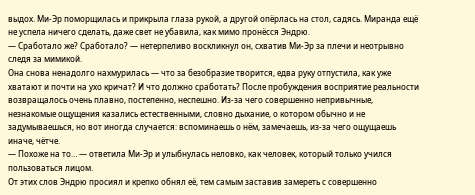выдох. Ми-Эр поморщилась и прикрыла глаза рукой, а другой опёрлась на стол, садясь. Миранда ещё не успела ничего сделать, даже свет не убавила, как мимо пронёсся Эндрю.
— Сработало же? Сработало? — нетерпеливо воскликнул он, схватив Ми-Эр за плечи и неотрывно следя за мимикой.
Она снова ненадолго нахмурилась — что за безобразие творится, едва руку отпустила, как уже хватают и почти на ухо кричат? И что должно сработать? После пробуждения восприятие реальности возвращалось очень плавно, постепенно, неспешно. Из-за чего совершенно непривычные, незнакомые ощущения казались естественными, словно дыхание, о котором обычно и не задумываешься, но вот иногда случается: вспоминаешь о нём, замечаешь, из-за чего ощущаешь иначе, чётче.
— Похоже на то… — ответила Ми-Эр и улыбнулась неловко, как человек, который только учился пользоваться лицом.
От этих слов Эндрю просиял и крепко обнял её, тем самым заставив замереть с совершенно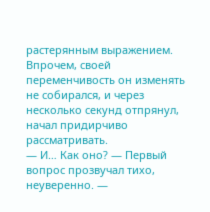растерянным выражением. Впрочем, своей переменчивость он изменять не собирался, и через несколько секунд отпрянул, начал придирчиво рассматривать.
— И… Как оно? — Первый вопрос прозвучал тихо, неуверенно. —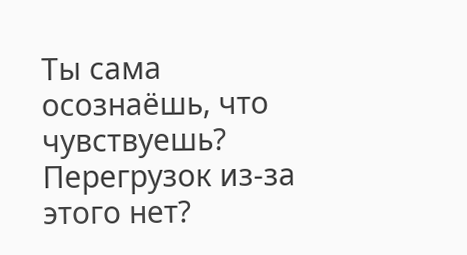Ты сама осознаёшь, что чувствуешь? Перегрузок из-за этого нет?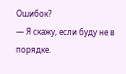Ошибок?
— Я скажу, если буду не в порядке.